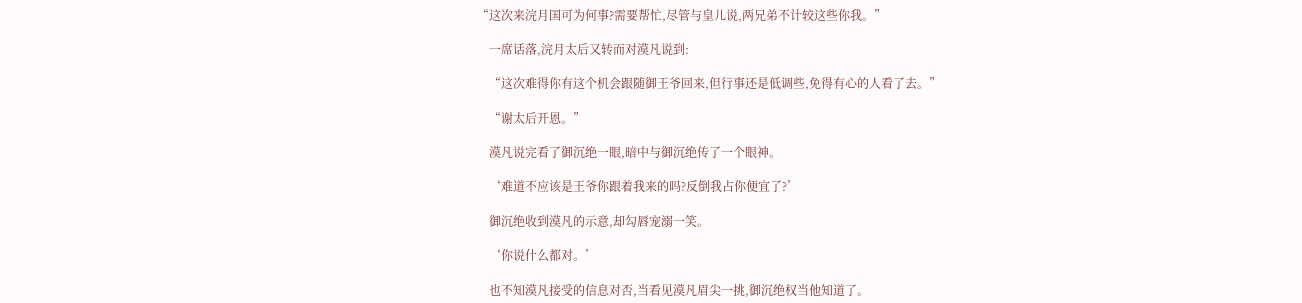“这次来浣月国可为何事?需要帮忙,尽管与皇儿说,两兄弟不计较这些你我。”

    一席话落,浣月太后又转而对漠凡说到:

    “这次难得你有这个机会跟随御王爷回来,但行事还是低调些,免得有心的人看了去。”

    “谢太后开恩。”

    漠凡说完看了御沉绝一眼,暗中与御沉绝传了一个眼神。

    ‘难道不应该是王爷你跟着我来的吗?反倒我占你便宜了?’

    御沉绝收到漠凡的示意,却勾唇宠溺一笑。

    ‘你说什么都对。’

    也不知漠凡接受的信息对否,当看见漠凡眉尖一挑,御沉绝权当他知道了。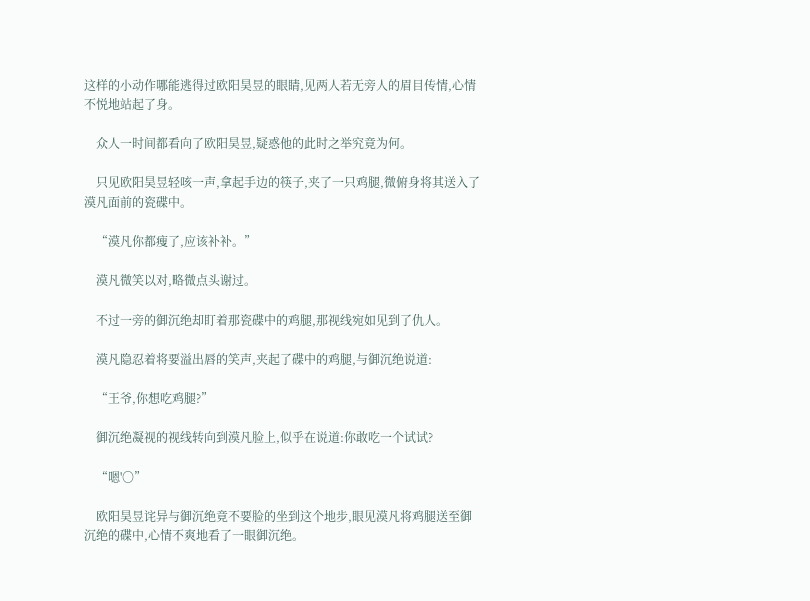这样的小动作哪能逃得过欧阳昊昱的眼睛,见两人若无旁人的眉目传情,心情不悦地站起了身。

    众人一时间都看向了欧阳昊昱,疑惑他的此时之举究竟为何。

    只见欧阳昊昱轻咳一声,拿起手边的筷子,夹了一只鸡腿,微俯身将其送入了漠凡面前的瓷碟中。

    “漠凡你都瘦了,应该补补。”

    漠凡微笑以对,略微点头谢过。

    不过一旁的御沉绝却盯着那瓷碟中的鸡腿,那视线宛如见到了仇人。

    漠凡隐忍着将要溢出唇的笑声,夹起了碟中的鸡腿,与御沉绝说道:

    “王爷,你想吃鸡腿?”

    御沉绝凝视的视线转向到漠凡脸上,似乎在说道:你敢吃一个试试?

    “嗯'〇”

    欧阳昊昱诧异与御沉绝竟不要脸的坐到这个地步,眼见漠凡将鸡腿送至御沉绝的碟中,心情不爽地看了一眼御沉绝。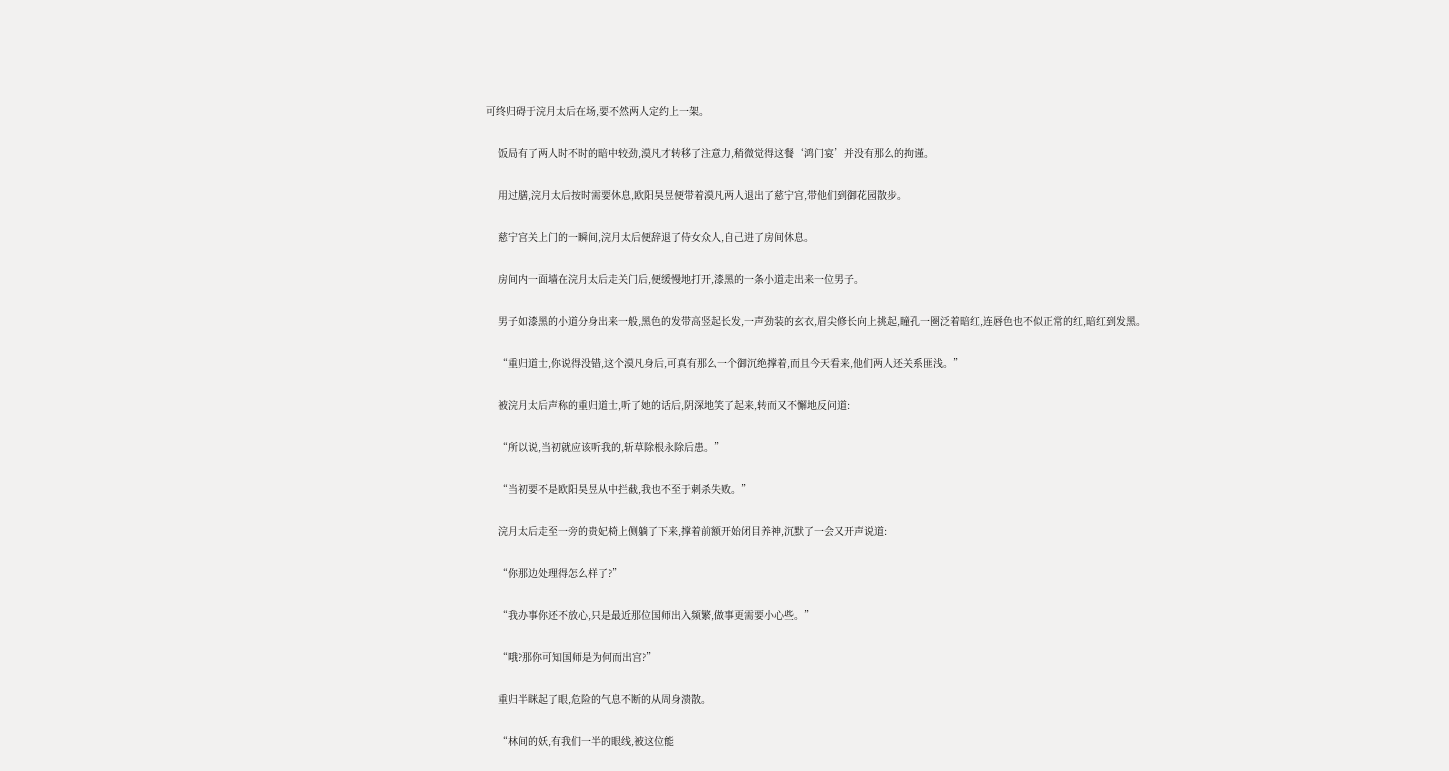可终归碍于浣月太后在场,要不然两人定约上一架。

    饭局有了两人时不时的暗中较劲,漠凡才转移了注意力,稍微觉得这餐‘鸿门宴’并没有那么的拘谨。

    用过膳,浣月太后按时需要休息,欧阳昊昱便带着漠凡两人退出了慈宁宫,带他们到御花园散步。

    慈宁宫关上门的一瞬间,浣月太后便辞退了侍女众人,自己进了房间休息。

    房间内一面墙在浣月太后走关门后,便缓慢地打开,漆黑的一条小道走出来一位男子。

    男子如漆黑的小道分身出来一般,黑色的发带高竖起长发,一声劲装的玄衣,眉尖修长向上挑起,瞳孔一圏泛着暗红,连唇色也不似正常的红,暗红到发黑。

    “重归道士,你说得没错,这个漠凡身后,可真有那么一个御沉绝撑着,而且今天看来,他们两人还关系匪浅。”

    被浣月太后声称的重归道士,听了她的话后,阴深地笑了起来,转而又不懈地反问道:

    “所以说,当初就应该听我的,斩草除根永除后患。”

    “当初要不是欧阳昊昱从中拦截,我也不至于刺杀失败。”

    浣月太后走至一旁的贵妃椅上侧躺了下来,撑着前额开始闭目养神,沉默了一会又开声说道:

    “你那边处理得怎么样了?”

    “我办事你还不放心,只是最近那位国师出入频繁,做事更需要小心些。”

    “哦?那你可知国师是为何而出宫?”

    重归半眯起了眼,危险的气息不断的从周身溃散。

    “林间的妖,有我们一半的眼线,被这位能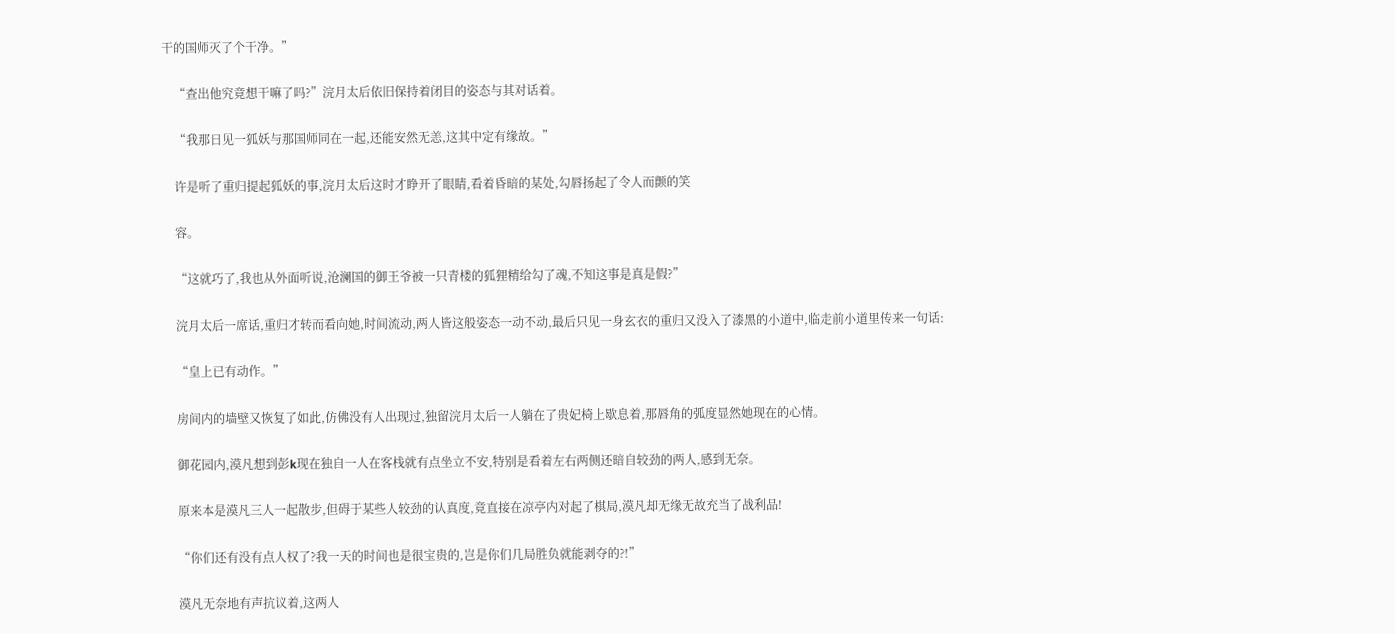干的国师灭了个干净。”

    “查出他究竟想干嘛了吗?”浣月太后依旧保持着闭目的姿态与其对话着。

    “我那日见一狐妖与那国师同在一起,还能安然无恙,这其中定有缘故。”

    许是听了重归提起狐妖的事,浣月太后这时才睁开了眼睛,看着昏暗的某处,勾唇扬起了令人而颤的笑

    容。

    “这就巧了,我也从外面听说,沧澜国的御王爷被一只青楼的狐狸精给勾了魂,不知这事是真是假?”

    浣月太后一席话,重归才转而看向她,时间流动,两人皆这般姿态一动不动,最后只见一身玄衣的重归又没入了漆黑的小道中,临走前小道里传来一句话:

    “皇上已有动作。”

    房间内的墙壁又恢复了如此,仿佛没有人出现过,独留浣月太后一人躺在了贵妃椅上歇息着,那唇角的弧度显然她现在的心情。

    御花园内,漠凡想到彭k现在独自一人在客栈就有点坐立不安,特别是看着左右两侧还暗自较劲的两人,感到无奈。

    原来本是漠凡三人一起散步,但碍于某些人较劲的认真度,竟直接在凉亭内对起了棋局,漠凡却无缘无故充当了战利品!

    “你们还有没有点人权了?我一天的时间也是很宝贵的,岂是你们几局胜负就能剥夺的?!”

    漠凡无奈地有声抗议着,这两人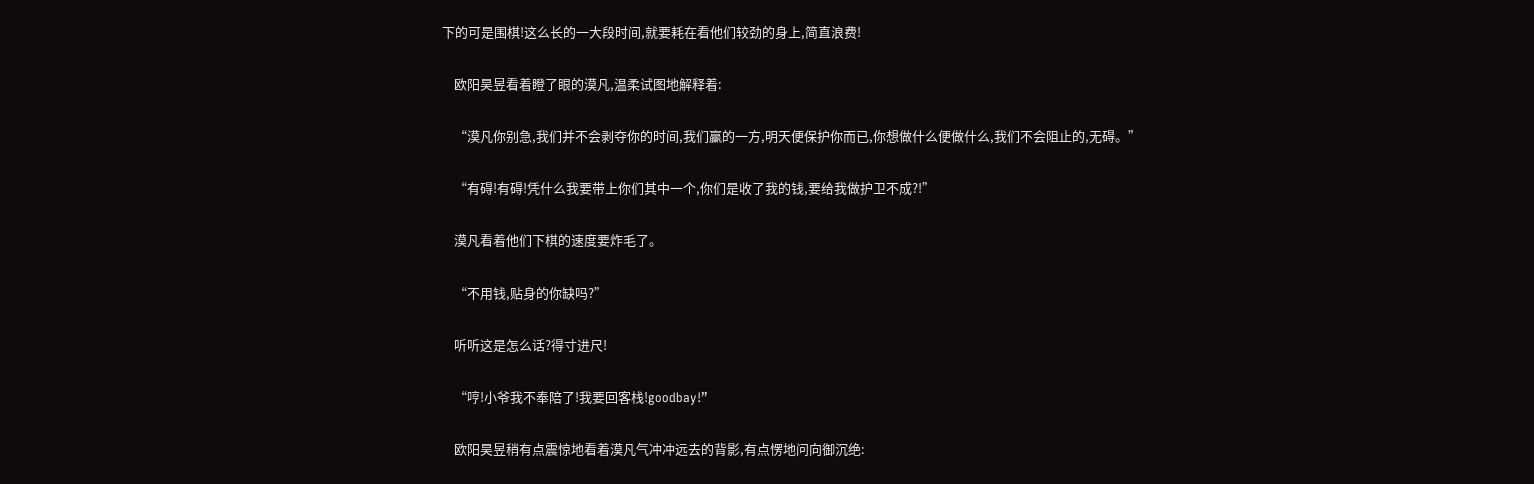下的可是围棋!这么长的一大段时间,就要耗在看他们较劲的身上,简直浪费!

    欧阳昊昱看着瞪了眼的漠凡,温柔试图地解释着:

    “漠凡你别急,我们并不会剥夺你的时间,我们臝的一方,明天便保护你而已,你想做什么便做什么,我们不会阻止的,无碍。”

    “有碍!有碍!凭什么我要带上你们其中一个,你们是收了我的钱,要给我做护卫不成?!”

    漠凡看着他们下棋的速度要炸毛了。

    “不用钱,贴身的你缺吗?”

    听听这是怎么话?得寸进尺!

    “哼!小爷我不奉陪了!我要回客栈!goodbay!”

    欧阳昊昱稍有点震惊地看着漠凡气冲冲远去的背影,有点愣地问向御沉绝: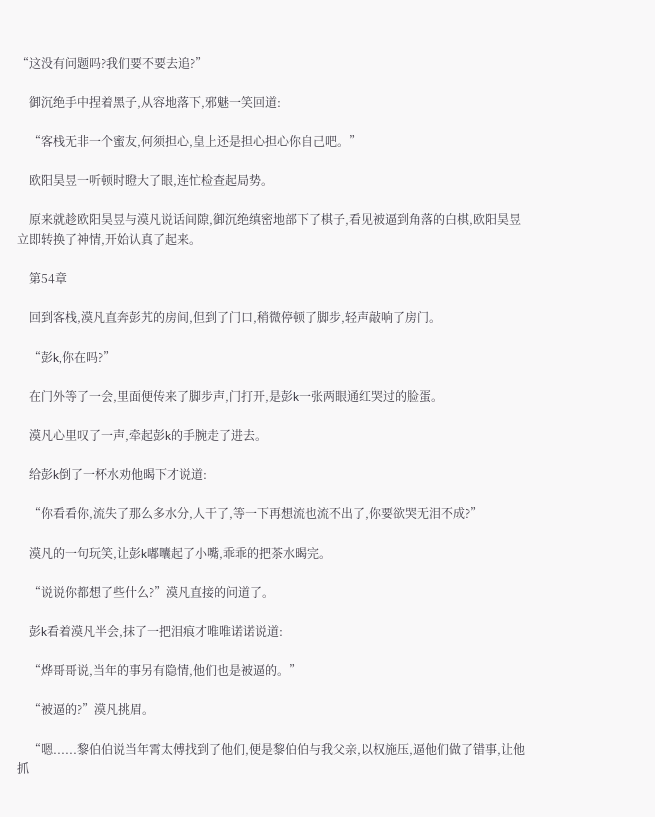“这没有问题吗?我们要不要去追?”

    御沉绝手中捏着黑子,从容地落下,邪魅一笑回道:

    “客栈无非一个蜜友,何须担心,皇上还是担心担心你自己吧。”

    欧阳昊昱一听顿时瞪大了眼,连忙检查起局势。

    原来就趁欧阳昊昱与漠凡说话间隙,御沉绝缜密地部下了棋子,看见被逼到角落的白棋,欧阳昊昱立即转换了神情,开始认真了起来。

    第54章

    回到客栈,漠凡直奔彭艽的房间,但到了门口,稍微停顿了脚步,轻声敲响了房门。

    “彭k,你在吗?”

    在门外等了一会,里面便传来了脚步声,门打开,是彭k一张两眼通红哭过的脸蛋。

    漠凡心里叹了一声,牵起彭k的手腕走了进去。

    给彭k倒了一杯水劝他暍下才说道:

    “你看看你,流失了那么多水分,人干了,等一下再想流也流不出了,你要欲哭无泪不成?”

    漠凡的一句玩笑,让彭k嘟囔起了小嘴,乖乖的把茶水暍完。

    “说说你都想了些什么?”漠凡直接的问道了。

    彭k看着漠凡半会,抹了一把泪痕才唯唯诺诺说道:

    “烨哥哥说,当年的事另有隐情,他们也是被逼的。”

    “被逼的?”漠凡挑眉。

    “嗯......黎伯伯说当年霄太傅找到了他们,便是黎伯伯与我父亲,以权施压,逼他们做了错事,让他抓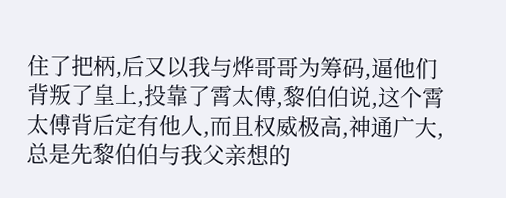住了把柄,后又以我与烨哥哥为筹码,逼他们背叛了皇上,投靠了霄太傅,黎伯伯说,这个霄太傅背后定有他人,而且权威极高,神通广大,总是先黎伯伯与我父亲想的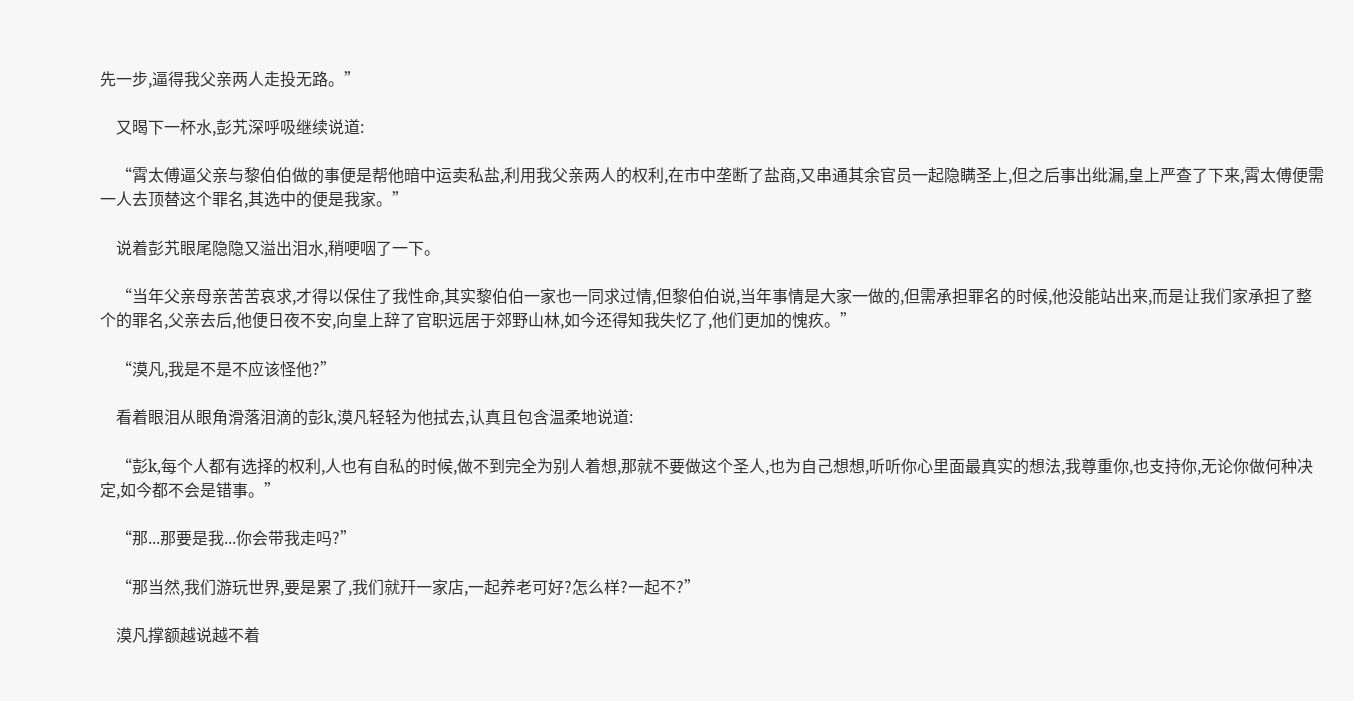先一步,逼得我父亲两人走投无路。”

    又暍下一杯水,彭艽深呼吸继续说道:

    “霄太傅逼父亲与黎伯伯做的事便是帮他暗中运卖私盐,利用我父亲两人的权利,在市中垄断了盐商,又串通其余官员一起隐瞒圣上,但之后事出纰漏,皇上严查了下来,霄太傅便需一人去顶替这个罪名,其选中的便是我家。”

    说着彭艽眼尾隐隐又溢出泪水,稍哽咽了一下。

    “当年父亲母亲苦苦哀求,才得以保住了我性命,其实黎伯伯一家也一同求过情,但黎伯伯说,当年事情是大家一做的,但需承担罪名的时候,他没能站出来,而是让我们家承担了整个的罪名,父亲去后,他便日夜不安,向皇上辞了官职远居于郊野山林,如今还得知我失忆了,他们更加的愧疚。”

    “漠凡,我是不是不应该怪他?”

    看着眼泪从眼角滑落泪滴的彭k,漠凡轻轻为他拭去,认真且包含温柔地说道:

    “彭k,每个人都有选择的权利,人也有自私的时候,做不到完全为别人着想,那就不要做这个圣人,也为自己想想,听听你心里面最真实的想法,我尊重你,也支持你,无论你做何种决定,如今都不会是错事。”

    “那...那要是我...你会带我走吗?”

    “那当然,我们游玩世界,要是累了,我们就幵一家店,一起养老可好?怎么样?一起不?”

    漠凡撑额越说越不着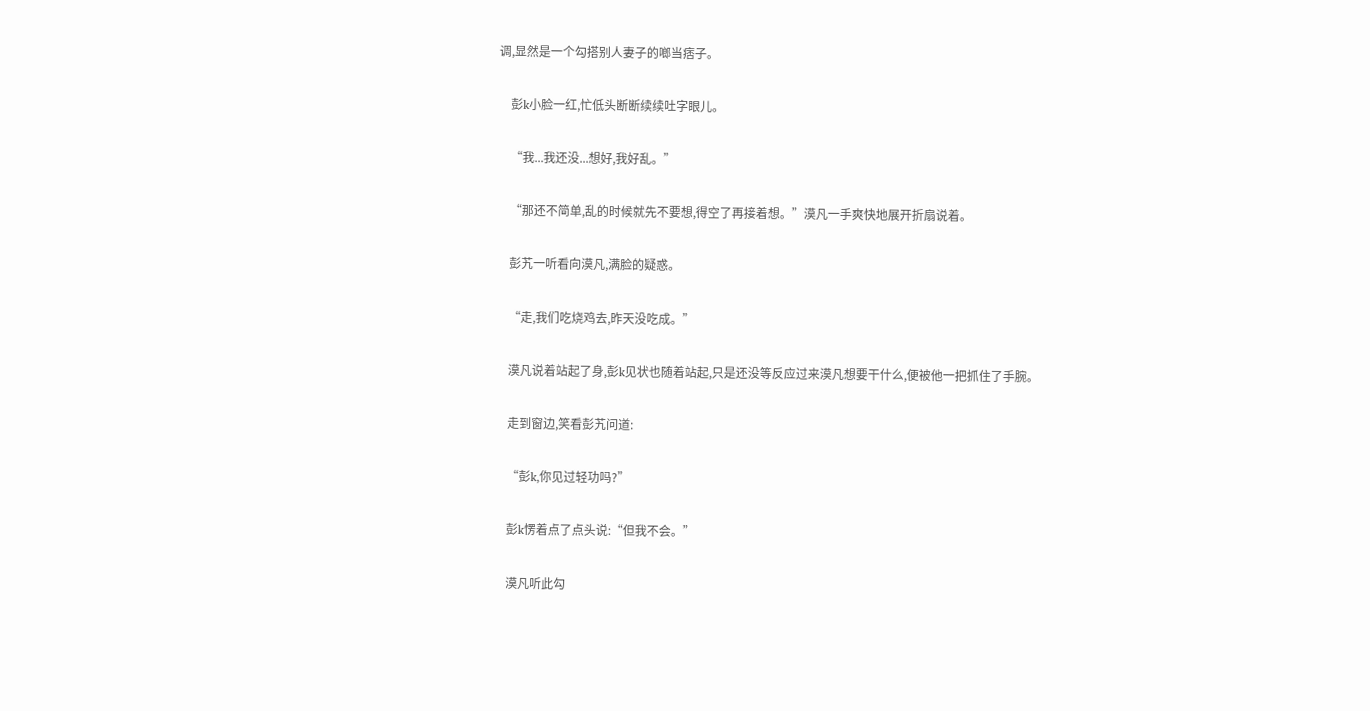调,显然是一个勾搭别人妻子的啷当痞子。

    彭k小脸一红,忙低头断断续续吐字眼儿。

    “我...我还没...想好,我好乱。”

    “那还不简单,乱的时候就先不要想,得空了再接着想。”漠凡一手爽快地展开折扇说着。

    彭艽一听看向漠凡,满脸的疑惑。

    “走,我们吃烧鸡去,昨天没吃成。”

    漠凡说着站起了身,彭k见状也随着站起,只是还没等反应过来漠凡想要干什么,便被他一把抓住了手腕。

    走到窗边,笑看彭艽问道:

    “彭k,你见过轻功吗?”

    彭k愣着点了点头说:“但我不会。”

    漠凡听此勾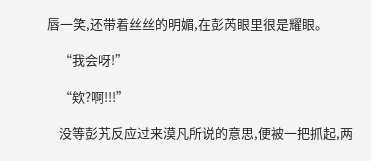唇一笑,还带着丝丝的明媚,在彭芮眼里很是耀眼。

    “我会呀!”

    “欸?啊!!!”

    没等彭艽反应过来漠凡所说的意思,便被一把抓起,两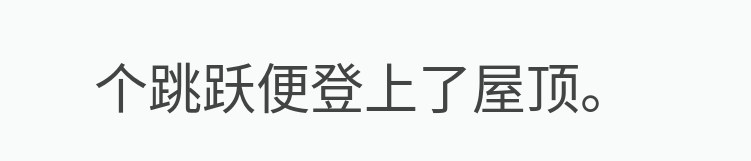个跳跃便登上了屋顶。